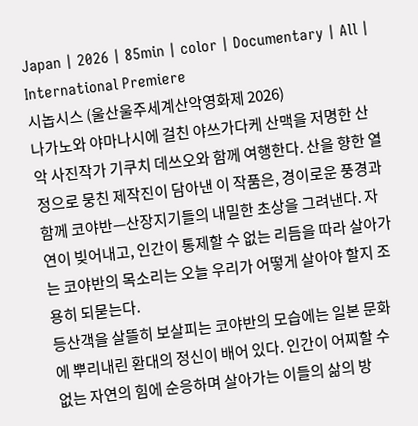Japan | 2026 | 85min | color | Documentary | All | International Premiere
시놉시스 (울산울주세계산악영화제 2026)
나가노와 야마나시에 걸친 야쓰가다케 산맥을 저명한 산악 사진작가 기쿠치 데쓰오와 함께 여행한다. 산을 향한 열정으로 뭉친 제작진이 담아낸 이 작품은, 경이로운 풍경과 함께 코야반—산장지기들의 내밀한 초상을 그려낸다. 자연이 빚어내고, 인간이 통제할 수 없는 리듬을 따라 살아가는 코야반의 목소리는 오늘 우리가 어떻게 살아야 할지 조용히 되묻는다.
등산객을 살뜰히 보살피는 코야반의 모습에는 일본 문화에 뿌리내린 환대의 정신이 배어 있다. 인간이 어찌할 수 없는 자연의 힘에 순응하며 살아가는 이들의 삶의 방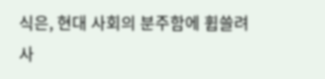식은, 현대 사회의 분주함에 휩쓸려 사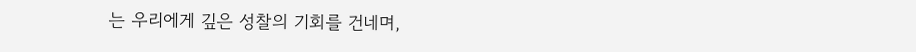는 우리에게 깊은 성찰의 기회를 건네며,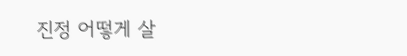진정 어떻게 살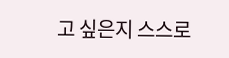고 싶은지 스스로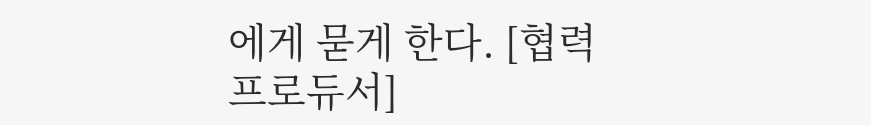에게 묻게 한다. [협력 프로듀서]